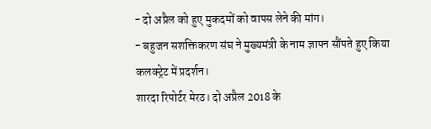- दो अप्रैल को हुए मुकदमों को वापस लेने की मांग।
- बहुजन सशक्तिकरण संघ ने मुख्यमंत्री के नाम ज्ञापन सौंपते हुए किया कलक्ट्रेट में प्रदर्शन।
शारदा रिपोर्टर मेरठ। दो अप्रैल 2018 के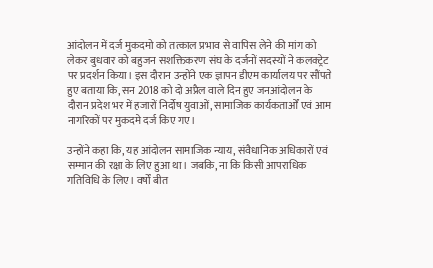आंदोलन में दर्ज मुकदमो को तत्काल प्रभाव से वापिस लेने की मांग को लेकर बुधवार को बहुजन सशक्तिकरण संघ के दर्जनों सदस्यों ने कलक्ट्रेट पर प्रदर्शन किया। इस दौरान उन्होंने एक ज्ञापन डीएम कार्यालय पर सौंपते हुए बताया कि, सन 2018 को दो अप्रैल वाले दिन हुए जनआंदोलन के दौरान प्रदेश भर में हजारों निर्दोष युवाओं, सामाजिक कार्यकतार्ओं एवं आम नागरिकों पर मुकदमे दर्ज किए गए।

उन्होंने कहा कि, यह आंदोलन सामाजिक न्याय, संवैधानिक अधिकारों एवं सम्मान की रक्षा के लिए हुआ था। जबकि, ना कि किसी आपराधिक गतिविधि के लिए। वर्षों बीत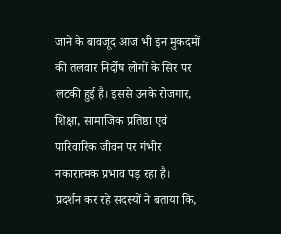जाने के बावजूद आज भी इन मुकदमों की तलवार निर्दोष लोगों के सिर पर लटकी हुई है। इससे उनके रोजगार, शिक्षा, सामाजिक प्रतिष्ठा एवं पारिवारिक जीवन पर गंभीर नकारात्मक प्रभाव पड़ रहा है।
प्रदर्शन कर रहे सदस्यों ने बताया कि,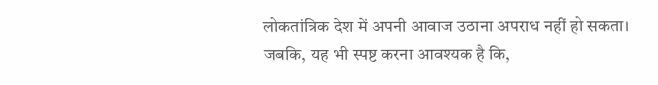लोकतांत्रिक देश में अपनी आवाज उठाना अपराध नहीं हो सकता। जबकि, यह भी स्पष्ट करना आवश्यक है कि,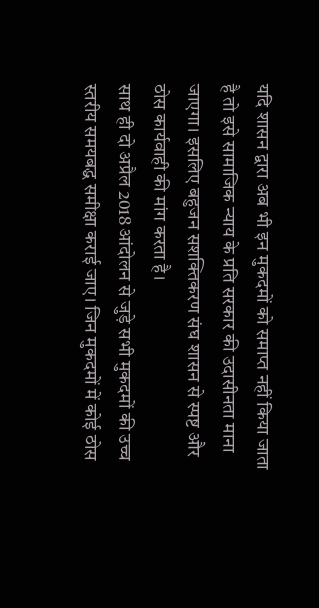यदि शासन द्वारा अब भी इन मुकदमों को समाप्त नहीं किया जाता है तो इसे सामाजिक न्याय के प्रति सरकार की उदासीनता माना जाएगा। इसलिए बहुजन सशक्तिकरण संघ शासन से स्पष्ट और ठोस कार्यवाही की मांग करता है।
साथ ही दो अप्रैल 2018 आंदोलन से जुड़े सभी मुकदमों की उच्च स्तरीय समयबद्ध समीक्षा कराई जाए। जिन मुकदमों में कोई ठोस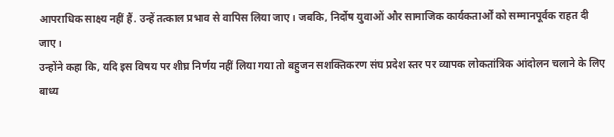आपराधिक साक्ष्य नहीं हैं. उन्हें तत्काल प्रभाव से वापिस लिया जाए। जबकि, निर्दोष युवाओं और सामाजिक कार्यकतार्ओं को सम्मानपूर्वक राहत दी जाए।
उन्होंने कहा कि, यदि इस विषय पर शीघ्र निर्णय नहीं लिया गया तो बहुजन सशक्तिकरण संघ प्रदेश स्तर पर व्यापक लोकतांत्रिक आंदोलन चलाने के लिए बाध्य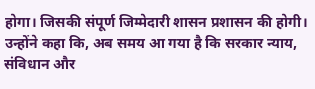होगा। जिसकी संपूर्ण जिम्मेदारी शासन प्रशासन की होगी।
उन्होंने कहा कि, अब समय आ गया है कि सरकार न्याय, संविधान और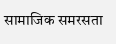सामाजिक समरसता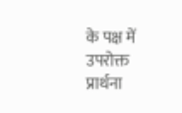के पक्ष में उपरोक्त प्रार्थना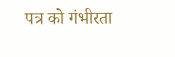पत्र को गंभीरता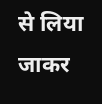से लिया जाकर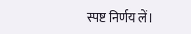स्पष्ट निर्णय लें।